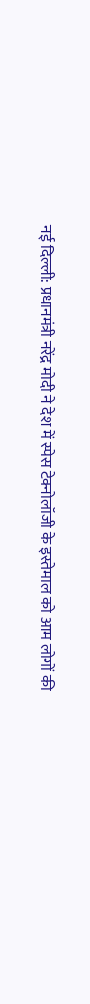नई दिल्ली: प्रधानमंत्री नरेंद्र मोदी ने देश में स्पेस टेक्नोलॉजी के इस्तेमाल को आम लोगों की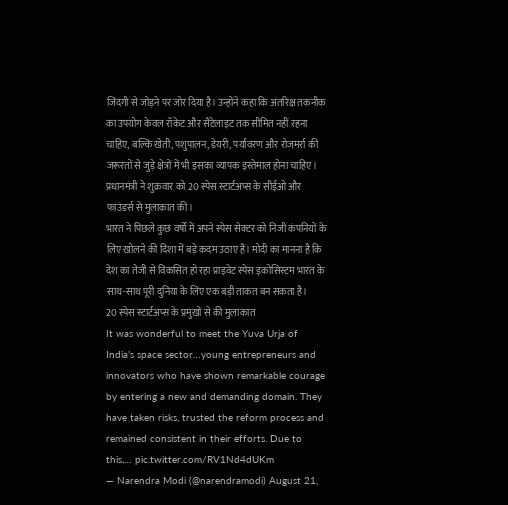जिंदगी से जोड़ने पर जोर दिया है। उन्होंने कहा कि अंतरिक्ष तकनीक का उपयोग केवल रॉकेट और सैटेलाइट तक सीमित नहीं रहना चाहिए, बल्कि खेती, पशुपालन, डेयरी, पर्यावरण और रोजमर्रा की जरूरतों से जुड़े क्षेत्रों में भी इसका व्यापक इस्तेमाल होना चाहिए। प्रधानमंत्री ने शुक्रवार को 20 स्पेस स्टार्टअप्स के सीईओ और फाउंडर्स से मुलाकात की।
भारत ने पिछले कुछ वर्षों में अपने स्पेस सेक्टर को निजी कंपनियों के लिए खोलने की दिशा में बड़े कदम उठाए हैं। मोदी का मानना है कि देश का तेजी से विकसित हो रहा प्राइवेट स्पेस इकोसिस्टम भारत के साथ-साथ पूरी दुनिया के लिए एक बड़ी ताकत बन सकता है।
20 स्पेस स्टार्टअप्स के प्रमुखों से की मुलाकात
It was wonderful to meet the Yuva Urja of India’s space sector…young entrepreneurs and innovators who have shown remarkable courage by entering a new and demanding domain. They have taken risks, trusted the reform process and remained consistent in their efforts. Due to this,… pic.twitter.com/RV1Nd4dUKm
— Narendra Modi (@narendramodi) August 21,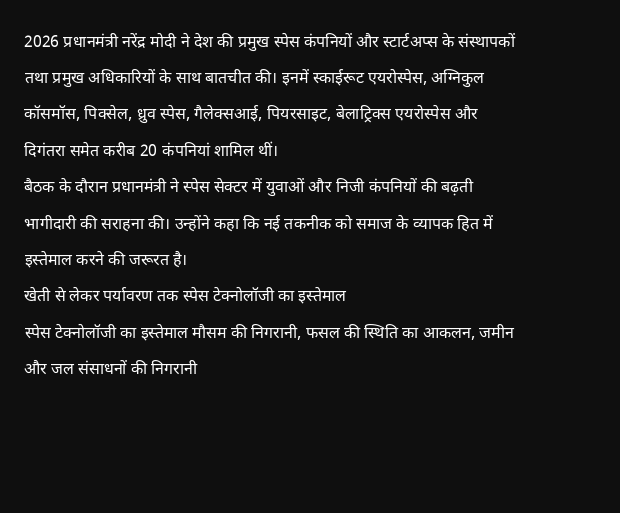2026 प्रधानमंत्री नरेंद्र मोदी ने देश की प्रमुख स्पेस कंपनियों और स्टार्टअप्स के संस्थापकों तथा प्रमुख अधिकारियों के साथ बातचीत की। इनमें स्काईरूट एयरोस्पेस, अग्निकुल कॉसमॉस, पिक्सेल, ध्रुव स्पेस, गैलेक्सआई, पियरसाइट, बेलाट्रिक्स एयरोस्पेस और दिगंतरा समेत करीब 20 कंपनियां शामिल थीं।
बैठक के दौरान प्रधानमंत्री ने स्पेस सेक्टर में युवाओं और निजी कंपनियों की बढ़ती भागीदारी की सराहना की। उन्होंने कहा कि नई तकनीक को समाज के व्यापक हित में इस्तेमाल करने की जरूरत है।
खेती से लेकर पर्यावरण तक स्पेस टेक्नोलॉजी का इस्तेमाल
स्पेस टेक्नोलॉजी का इस्तेमाल मौसम की निगरानी, फसल की स्थिति का आकलन, जमीन और जल संसाधनों की निगरानी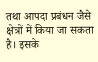तथा आपदा प्रबंधन जैसे क्षेत्रों में किया जा सकता है। इसके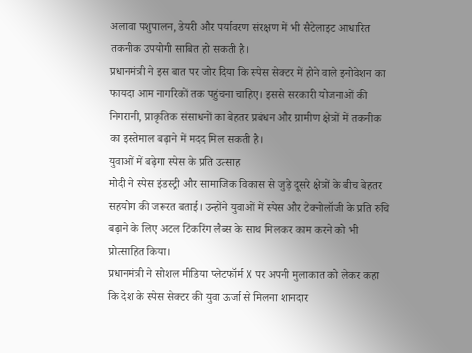अलावा पशुपालन, डेयरी और पर्यावरण संरक्षण में भी सैटेलाइट आधारित तकनीक उपयोगी साबित हो सकती है।
प्रधानमंत्री ने इस बात पर जोर दिया कि स्पेस सेक्टर में होने वाले इनोवेशन का फायदा आम नागरिकों तक पहुंचना चाहिए। इससे सरकारी योजनाओं की निगरानी, प्राकृतिक संसाधनों का बेहतर प्रबंधन और ग्रामीण क्षेत्रों में तकनीक का इस्तेमाल बढ़ाने में मदद मिल सकती है।
युवाओं में बढ़ेगा स्पेस के प्रति उत्साह
मोदी ने स्पेस इंडस्ट्री और सामाजिक विकास से जुड़े दूसरे क्षेत्रों के बीच बेहतर सहयोग की जरूरत बताई। उन्होंने युवाओं में स्पेस और टेक्नोलॉजी के प्रति रुचि बढ़ाने के लिए अटल टिंकरिंग लैब्स के साथ मिलकर काम करने को भी प्रोत्साहित किया।
प्रधानमंत्री ने सोशल मीडिया प्लेटफॉर्म X पर अपनी मुलाकात को लेकर कहा कि देश के स्पेस सेक्टर की युवा ऊर्जा से मिलना शानदार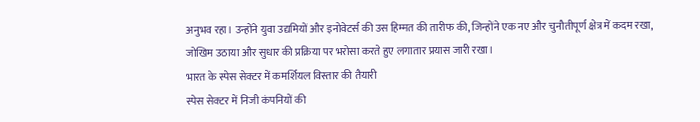अनुभव रहा। उन्होंने युवा उद्यमियों और इनोवेटर्स की उस हिम्मत की तारीफ की, जिन्होंने एक नए और चुनौतीपूर्ण क्षेत्र में कदम रखा, जोखिम उठाया और सुधार की प्रक्रिया पर भरोसा करते हुए लगातार प्रयास जारी रखा।
भारत के स्पेस सेक्टर में कमर्शियल विस्तार की तैयारी
स्पेस सेक्टर में निजी कंपनियों की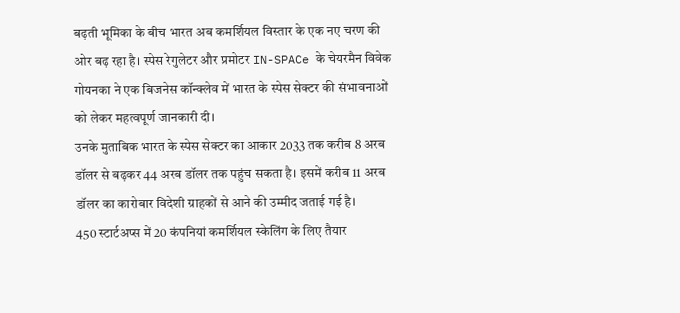बढ़ती भूमिका के बीच भारत अब कमर्शियल विस्तार के एक नए चरण की ओर बढ़ रहा है। स्पेस रेगुलेटर और प्रमोटर IN-SPACe के चेयरमैन विवेक गोयनका ने एक बिजनेस कॉन्क्लेव में भारत के स्पेस सेक्टर की संभावनाओं को लेकर महत्वपूर्ण जानकारी दी।
उनके मुताबिक भारत के स्पेस सेक्टर का आकार 2033 तक करीब 8 अरब डॉलर से बढ़कर 44 अरब डॉलर तक पहुंच सकता है। इसमें करीब 11 अरब डॉलर का कारोबार विदेशी ग्राहकों से आने की उम्मीद जताई गई है।
450 स्टार्टअप्स में 20 कंपनियां कमर्शियल स्केलिंग के लिए तैयार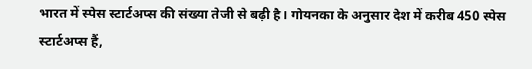भारत में स्पेस स्टार्टअप्स की संख्या तेजी से बढ़ी है। गोयनका के अनुसार देश में करीब 450 स्पेस स्टार्टअप्स हैं,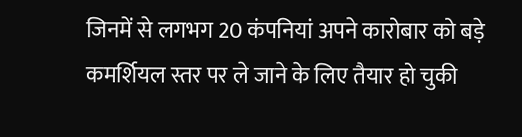जिनमें से लगभग 20 कंपनियां अपने कारोबार को बड़े कमर्शियल स्तर पर ले जाने के लिए तैयार हो चुकी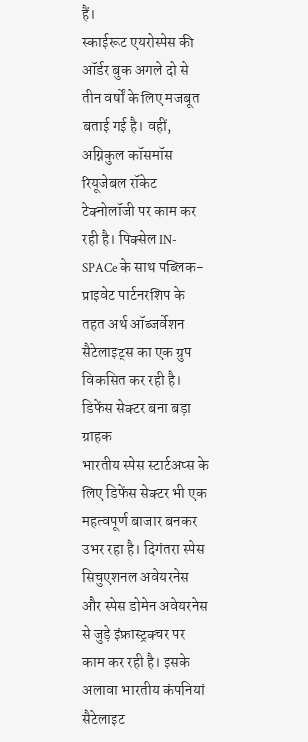हैं।
स्काईरूट एयरोस्पेस की ऑर्डर बुक अगले दो से तीन वर्षों के लिए मजबूत बताई गई है। वहीं, अग्निकुल कॉसमॉस रियूजेबल रॉकेट टेक्नोलॉजी पर काम कर रही है। पिक्सेल IN-SPACe के साथ पब्लिक-प्राइवेट पार्टनरशिप के तहत अर्थ ऑब्जर्वेशन सैटेलाइट्स का एक ग्रुप विकसित कर रही है।
डिफेंस सेक्टर बना बड़ा ग्राहक
भारतीय स्पेस स्टार्टअप्स के लिए डिफेंस सेक्टर भी एक महत्वपूर्ण बाजार बनकर उभर रहा है। दिगंतरा स्पेस सिचुएशनल अवेयरनेस और स्पेस डोमेन अवेयरनेस से जुड़े इंफ्रास्ट्रक्चर पर काम कर रही है। इसके अलावा भारतीय कंपनियां सैटेलाइट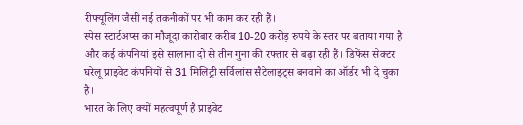रीफ्यूलिंग जैसी नई तकनीकों पर भी काम कर रही हैं।
स्पेस स्टार्टअप्स का मौजूदा कारोबार करीब 10-20 करोड़ रुपये के स्तर पर बताया गया है और कई कंपनियां इसे सालाना दो से तीन गुना की रफ्तार से बढ़ा रही हैं। डिफेंस सेक्टर घरेलू प्राइवेट कंपनियों से 31 मिलिट्री सर्विलांस सैटेलाइट्स बनवाने का ऑर्डर भी दे चुका है।
भारत के लिए क्यों महत्वपूर्ण है प्राइवेट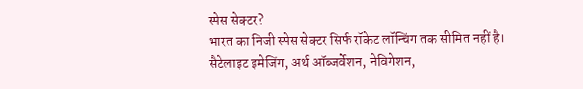स्पेस सेक्टर?
भारत का निजी स्पेस सेक्टर सिर्फ रॉकेट लॉन्चिंग तक सीमित नहीं है। सैटेलाइट इमेजिंग, अर्थ ऑब्जर्वेशन, नेविगेशन,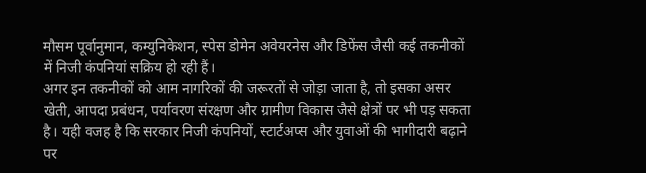मौसम पूर्वानुमान, कम्युनिकेशन, स्पेस डोमेन अवेयरनेस और डिफेंस जैसी कई तकनीकों में निजी कंपनियां सक्रिय हो रही हैं।
अगर इन तकनीकों को आम नागरिकों की जरूरतों से जोड़ा जाता है, तो इसका असर खेती, आपदा प्रबंधन, पर्यावरण संरक्षण और ग्रामीण विकास जैसे क्षेत्रों पर भी पड़ सकता है। यही वजह है कि सरकार निजी कंपनियों, स्टार्टअप्स और युवाओं की भागीदारी बढ़ाने पर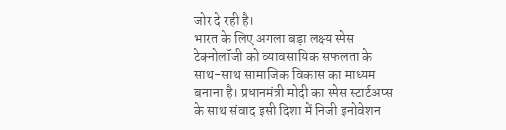जोर दे रही है।
भारत के लिए अगला बड़ा लक्ष्य स्पेस टेक्नोलॉजी को व्यावसायिक सफलता के साथ-साथ सामाजिक विकास का माध्यम बनाना है। प्रधानमंत्री मोदी का स्पेस स्टार्टअप्स के साथ संवाद इसी दिशा में निजी इनोवेशन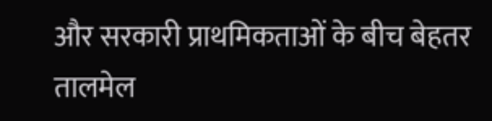और सरकारी प्राथमिकताओं के बीच बेहतर तालमेल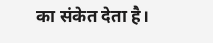का संकेत देता है।